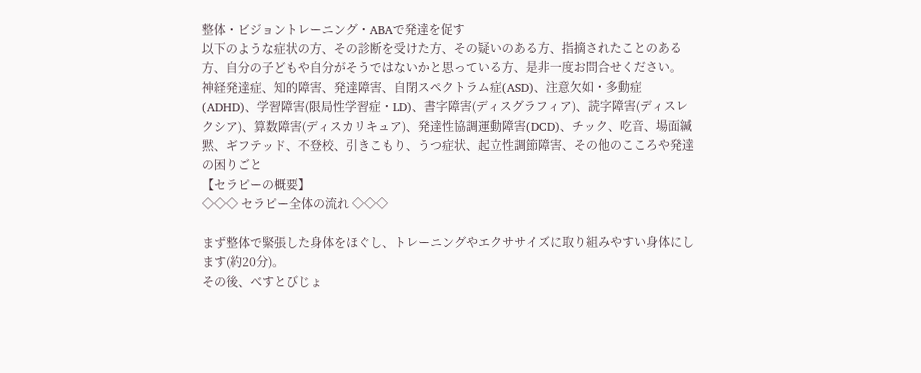整体・ビジョントレーニング・ABAで発達を促す
以下のような症状の方、その診断を受けた方、その疑いのある方、指摘されたことのある方、自分の子どもや自分がそうではないかと思っている方、是非一度お問合せください。
神経発達症、知的障害、発達障害、自閉スペクトラム症(ASD)、注意欠如・多動症(ADHD)、学習障害(限局性学習症・LD)、書字障害(ディスグラフィア)、読字障害(ディスレクシア)、算数障害(ディスカリキュア)、発達性協調運動障害(DCD)、チック、吃音、場面緘黙、ギフテッド、不登校、引きこもり、うつ症状、起立性調節障害、その他のこころや発達の困りごと
【セラピーの概要】
◇◇◇ セラピー全体の流れ ◇◇◇

まず整体で緊張した身体をほぐし、トレーニングやエクササイズに取り組みやすい身体にします(約20分)。
その後、べすとびじょ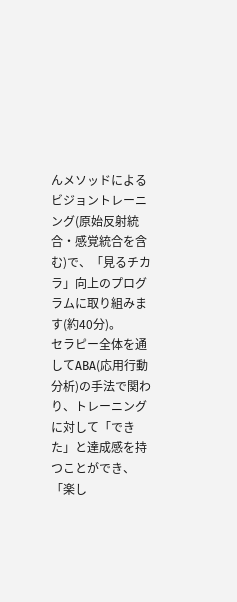んメソッドによるビジョントレーニング(原始反射統合・感覚統合を含む)で、「見るチカラ」向上のプログラムに取り組みます(約40分)。
セラピー全体を通してABA(応用行動分析)の手法で関わり、トレーニングに対して「できた」と達成感を持つことができ、「楽し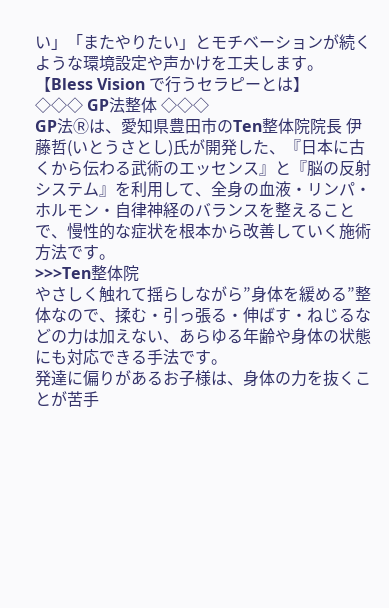い」「またやりたい」とモチベーションが続くような環境設定や声かけを工夫します。
【Bless Vision で行うセラピーとは】
◇◇◇ GP法整体 ◇◇◇
GP法Ⓡは、愛知県豊田市のTen整体院院長 伊藤哲(いとうさとし)氏が開発した、『日本に古くから伝わる武術のエッセンス』と『脳の反射システム』を利用して、全身の血液・リンパ・ホルモン・自律神経のバランスを整えることで、慢性的な症状を根本から改善していく施術方法です。
>>>Ten整体院
やさしく触れて揺らしながら”身体を緩める”整体なので、揉む・引っ張る・伸ばす・ねじるなどの力は加えない、あらゆる年齢や身体の状態にも対応できる手法です。
発達に偏りがあるお子様は、身体の力を抜くことが苦手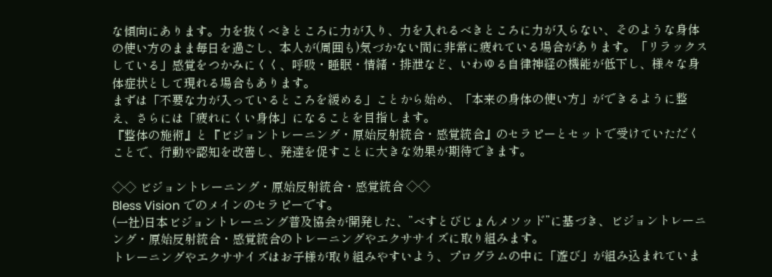な傾向にあります。力を抜くべきところに力が入り、力を入れるべきところに力が入らない、そのような身体の使い方のまま毎日を過ごし、本人が(周囲も)気づかない間に非常に疲れている場合があります。「リラックスしている」感覚をつかみにくく、呼吸・睡眠・情緒・排泄など、いわゆる自律神経の機能が低下し、様々な身体症状として現れる場合もあります。
まずは「不要な力が入っているところを緩める」ことから始め、「本来の身体の使い方」ができるように整え、さらには「疲れにくい身体」になることを目指します。
『整体の施術』と『ビジョントレーニング・原始反射統合・感覚統合』のセラピーとセットで受けていただくことで、行動や認知を改善し、発達を促すことに大きな効果が期待できます。

◇◇ ビジョントレーニング・原始反射統合・感覚統合 ◇◇
Bless Vision でのメインのセラピーです。
(一社)日本ビジョントレーニング普及協会が開発した、”べすとびじょんメソッド”に基づき、ビジョントレーニング・原始反射統合・感覚統合のトレーニングやエクササイズに取り組みます。
トレーニングやエクササイズはお子様が取り組みやすいよう、プログラムの中に「遊び」が組み込まれていま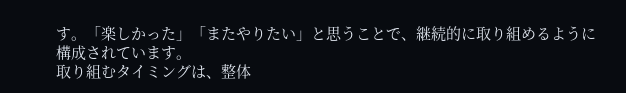す。「楽しかった」「またやりたい」と思うことで、継続的に取り組めるように構成されています。
取り組むタイミングは、整体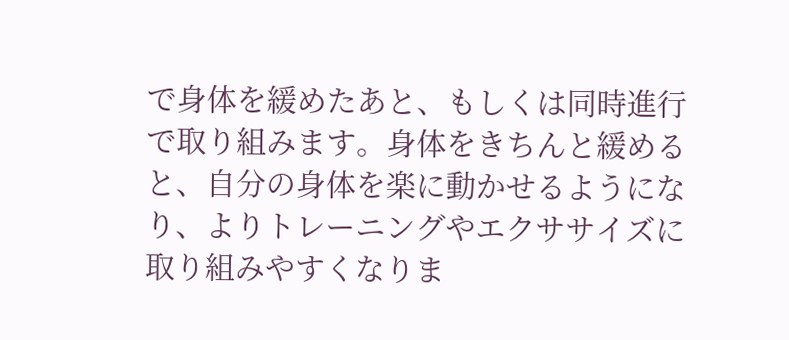で身体を緩めたあと、もしくは同時進行で取り組みます。身体をきちんと緩めると、自分の身体を楽に動かせるようになり、よりトレーニングやエクササイズに取り組みやすくなりま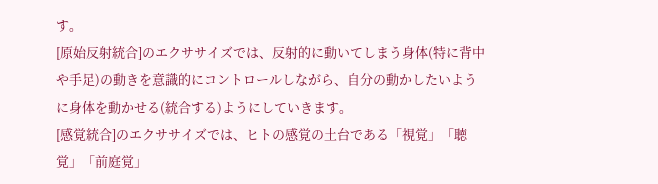す。
[原始反射統合]のエクササイズでは、反射的に動いてしまう身体(特に背中や手足)の動きを意識的にコントロールしながら、自分の動かしたいように身体を動かせる(統合する)ようにしていきます。
[感覚統合]のエクササイズでは、ヒトの感覚の土台である「視覚」「聴覚」「前庭覚」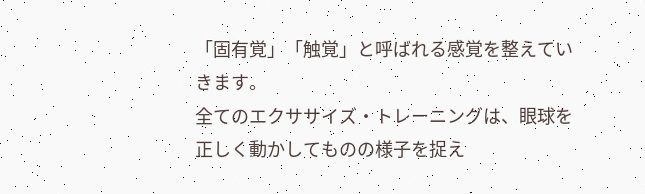「固有覚」「触覚」と呼ばれる感覚を整えていきます。
全てのエクササイズ・トレーニングは、眼球を正しく動かしてものの様子を捉え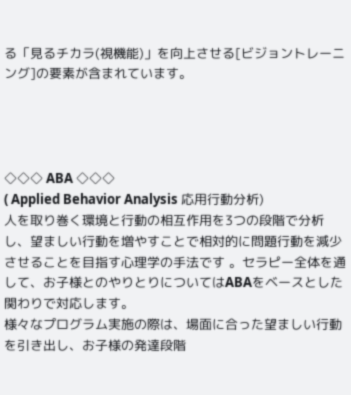る「見るチカラ(視機能)」を向上させる[ビジョントレーニング]の要素が含まれています。




◇◇◇ ABA ◇◇◇
( Applied Behavior Analysis 応用行動分析)
人を取り巻く環境と行動の相互作用を3つの段階で分析し、望ましい行動を増やすことで相対的に問題行動を減少させることを目指す心理学の手法です 。セラピー全体を通して、お子様とのやりとりについてはABAをベースとした関わりで対応します。
様々なプログラム実施の際は、場面に合った望ましい行動を引き出し、お子様の発達段階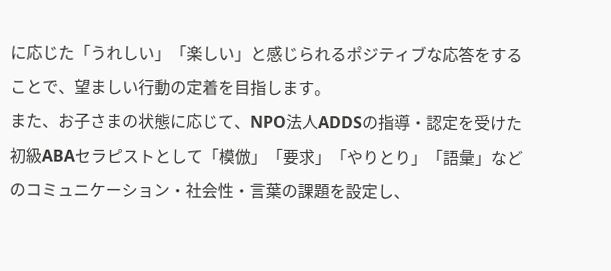に応じた「うれしい」「楽しい」と感じられるポジティブな応答をすることで、望ましい行動の定着を目指します。
また、お子さまの状態に応じて、NPO法人ADDSの指導・認定を受けた初級ABAセラピストとして「模倣」「要求」「やりとり」「語彙」などのコミュニケーション・社会性・言葉の課題を設定し、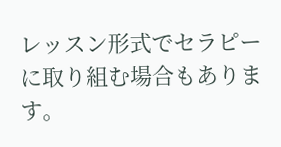レッスン形式でセラピーに取り組む場合もあります。